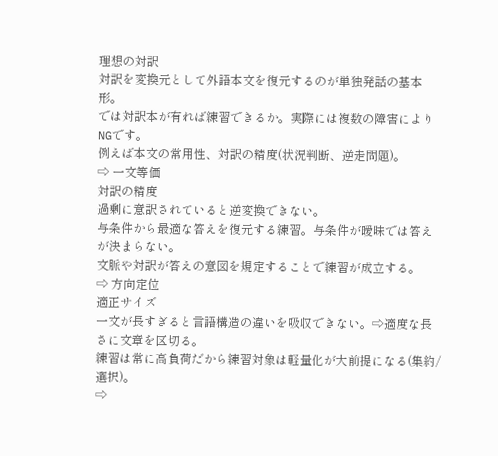理想の対訳
対訳を変換元として外語本文を復元するのが単独発話の基本形。
では対訳本が有れば練習できるか。実際には複数の障害によりNGです。
例えば本文の常用性、対訳の精度(状況判断、逆走問題)。
⇨ 一文等価
対訳の精度
過剰に意訳されていると逆変換できない。
与条件から最適な答えを復元する練習。与条件が曖昧では答えが決まらない。
文脈や対訳が答えの意図を規定することで練習が成立する。
⇨ 方向定位
適正サイズ
一文が長すぎると言語構造の違いを吸収できない。⇨適度な長さに文章を区切る。
練習は常に高負荷だから練習対象は軽量化が大前提になる(集約/選択)。
⇨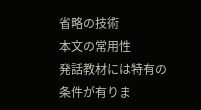省略の技術
本文の常用性
発話教材には特有の条件が有りま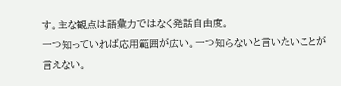す。主な観点は語彙力ではなく発話自由度。
一つ知っていれば応用範囲が広い。一つ知らないと言いたいことが言えない。